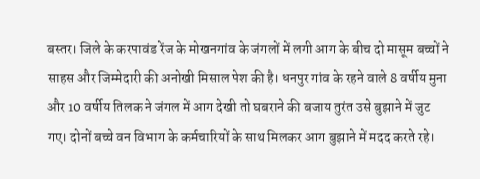बस्तर। जिले के करपावंड रेंज के मोखनगांव के जंगलों में लगी आग के बीच दो मासूम बच्चों ने साहस और जिम्मेदारी की अनोखी मिसाल पेश की है। धनपुर गांव के रहने वाले 8 वर्षीय मुना और 10 वर्षीय तिलक ने जंगल में आग देखी तो घबराने की बजाय तुरंत उसे बुझाने में जुट गए। दोनों बच्चे वन विभाग के कर्मचारियों के साथ मिलकर आग बुझाने में मदद करते रहे।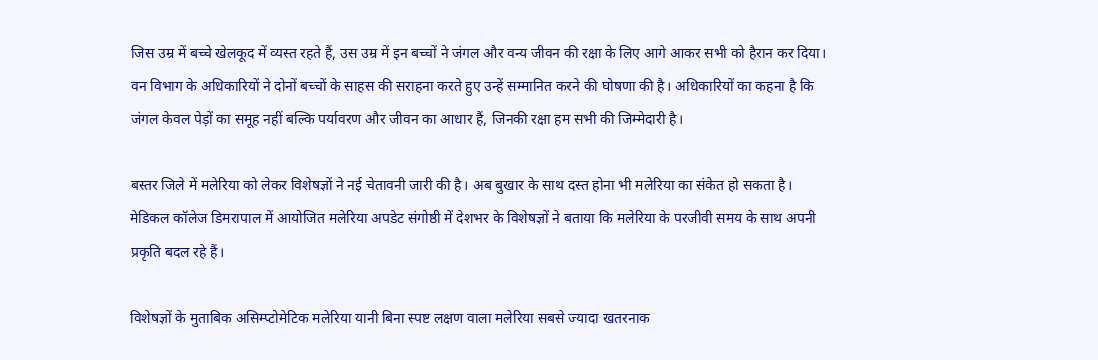जिस उम्र में बच्चे खेलकूद में व्यस्त रहते हैं, उस उम्र में इन बच्चों ने जंगल और वन्य जीवन की रक्षा के लिए आगे आकर सभी को हैरान कर दिया। वन विभाग के अधिकारियों ने दोनों बच्चों के साहस की सराहना करते हुए उन्हें सम्मानित करने की घोषणा की है। अधिकारियों का कहना है कि जंगल केवल पेड़ों का समूह नहीं बल्कि पर्यावरण और जीवन का आधार हैं, जिनकी रक्षा हम सभी की जिम्मेदारी है।

बस्तर जिले में मलेरिया को लेकर विशेषज्ञों ने नई चेतावनी जारी की है। अब बुखार के साथ दस्त होना भी मलेरिया का संकेत हो सकता है। मेडिकल कॉलेज डिमरापाल में आयोजित मलेरिया अपडेट संगोष्ठी में देशभर के विशेषज्ञों ने बताया कि मलेरिया के परजीवी समय के साथ अपनी प्रकृति बदल रहे हैं।

विशेषज्ञों के मुताबिक असिम्प्टोमेटिक मलेरिया यानी बिना स्पष्ट लक्षण वाला मलेरिया सबसे ज्यादा खतरनाक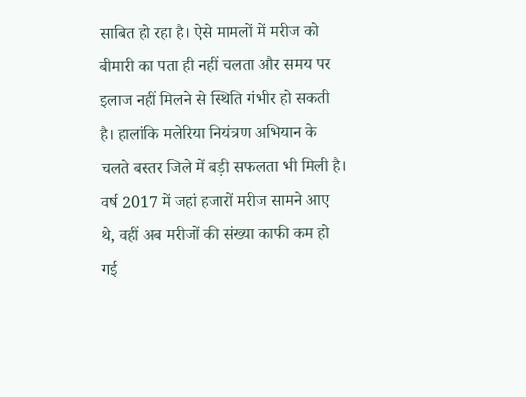साबित हो रहा है। ऐसे मामलों में मरीज को बीमारी का पता ही नहीं चलता और समय पर इलाज नहीं मिलने से स्थिति गंभीर हो सकती है। हालांकि मलेरिया नियंत्रण अभियान के चलते बस्तर जिले में बड़ी सफलता भी मिली है। वर्ष 2017 में जहां हजारों मरीज सामने आए थे, वहीं अब मरीजों की संख्या काफी कम हो गई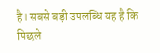है। सबसे बड़ी उपलब्धि यह है कि पिछले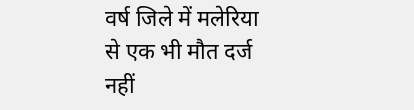वर्ष जिले में मलेरिया से एक भी मौत दर्ज नहीं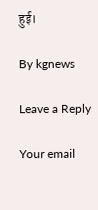हुई।

By kgnews

Leave a Reply

Your email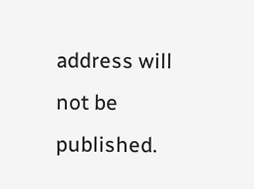address will not be published.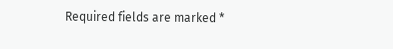Required fields are marked *